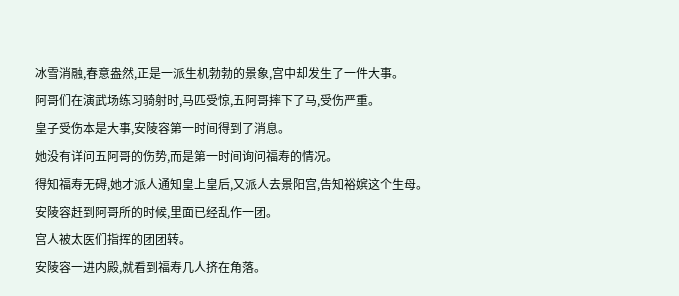冰雪消融,春意盎然,正是一派生机勃勃的景象,宫中却发生了一件大事。
阿哥们在演武场练习骑射时,马匹受惊,五阿哥摔下了马,受伤严重。
皇子受伤本是大事,安陵容第一时间得到了消息。
她没有详问五阿哥的伤势,而是第一时间询问福寿的情况。
得知福寿无碍,她才派人通知皇上皇后,又派人去景阳宫,告知裕嫔这个生母。
安陵容赶到阿哥所的时候,里面已经乱作一团。
宫人被太医们指挥的团团转。
安陵容一进内殿,就看到福寿几人挤在角落。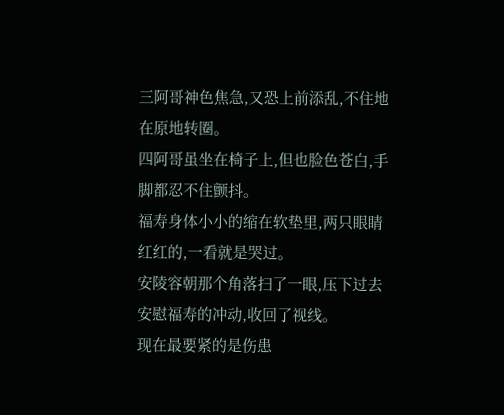三阿哥神色焦急,又恐上前添乱,不住地在原地转圈。
四阿哥虽坐在椅子上,但也脸色苍白,手脚都忍不住颤抖。
福寿身体小小的缩在软垫里,两只眼睛红红的,一看就是哭过。
安陵容朝那个角落扫了一眼,压下过去安慰福寿的冲动,收回了视线。
现在最要紧的是伤患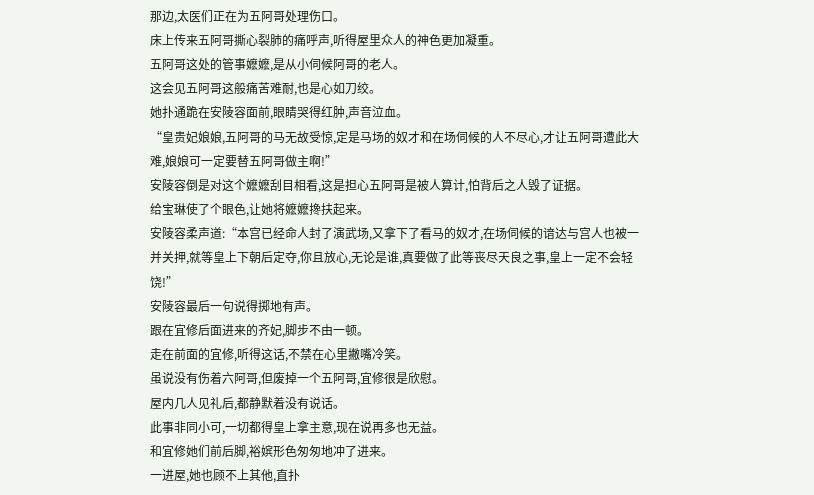那边,太医们正在为五阿哥处理伤口。
床上传来五阿哥撕心裂肺的痛呼声,听得屋里众人的神色更加凝重。
五阿哥这处的管事嬷嬷,是从小伺候阿哥的老人。
这会见五阿哥这般痛苦难耐,也是心如刀绞。
她扑通跪在安陵容面前,眼睛哭得红肿,声音泣血。
“皇贵妃娘娘,五阿哥的马无故受惊,定是马场的奴才和在场伺候的人不尽心,才让五阿哥遭此大难,娘娘可一定要替五阿哥做主啊!”
安陵容倒是对这个嬷嬷刮目相看,这是担心五阿哥是被人算计,怕背后之人毁了证据。
给宝琳使了个眼色,让她将嬷嬷搀扶起来。
安陵容柔声道:“本宫已经命人封了演武场,又拿下了看马的奴才,在场伺候的谙达与宫人也被一并关押,就等皇上下朝后定夺,你且放心,无论是谁,真要做了此等丧尽天良之事,皇上一定不会轻饶!”
安陵容最后一句说得掷地有声。
跟在宜修后面进来的齐妃,脚步不由一顿。
走在前面的宜修,听得这话,不禁在心里撇嘴冷笑。
虽说没有伤着六阿哥,但废掉一个五阿哥,宜修很是欣慰。
屋内几人见礼后,都静默着没有说话。
此事非同小可,一切都得皇上拿主意,现在说再多也无益。
和宜修她们前后脚,裕嫔形色匆匆地冲了进来。
一进屋,她也顾不上其他,直扑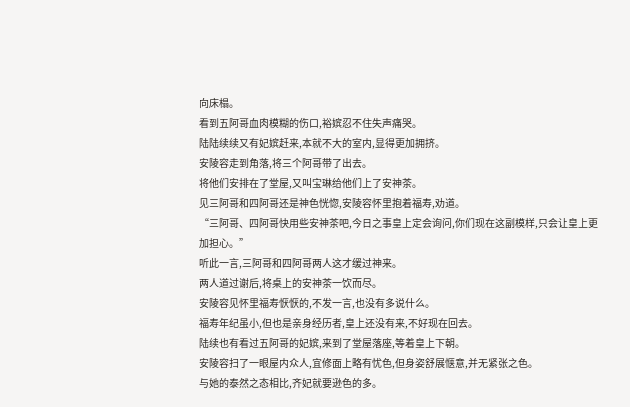向床榻。
看到五阿哥血肉模糊的伤口,裕嫔忍不住失声痛哭。
陆陆续续又有妃嫔赶来,本就不大的室内,显得更加拥挤。
安陵容走到角落,将三个阿哥带了出去。
将他们安排在了堂屋,又叫宝琳给他们上了安神茶。
见三阿哥和四阿哥还是神色恍惚,安陵容怀里抱着福寿,劝道。
“三阿哥、四阿哥快用些安神茶吧,今日之事皇上定会询问,你们现在这副模样,只会让皇上更加担心。”
听此一言,三阿哥和四阿哥两人这才缓过神来。
两人道过谢后,将桌上的安神茶一饮而尽。
安陵容见怀里福寿恹恹的,不发一言,也没有多说什么。
福寿年纪虽小,但也是亲身经历者,皇上还没有来,不好现在回去。
陆续也有看过五阿哥的妃嫔,来到了堂屋落座,等着皇上下朝。
安陵容扫了一眼屋内众人,宜修面上略有忧色,但身姿舒展惬意,并无紧张之色。
与她的泰然之态相比,齐妃就要逊色的多。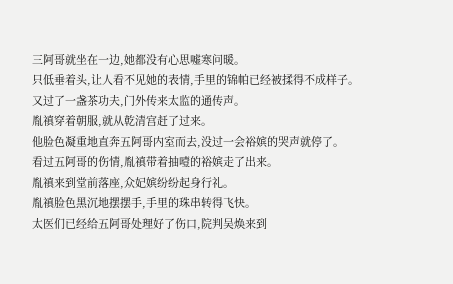三阿哥就坐在一边,她都没有心思嘘寒问暖。
只低垂着头,让人看不见她的表情,手里的锦帕已经被揉得不成样子。
又过了一盏茶功夫,门外传来太监的通传声。
胤禛穿着朝服,就从乾清宫赶了过来。
他脸色凝重地直奔五阿哥内室而去,没过一会裕嫔的哭声就停了。
看过五阿哥的伤情,胤禛带着抽噎的裕嫔走了出来。
胤禛来到堂前落座,众妃嫔纷纷起身行礼。
胤禛脸色黑沉地摆摆手,手里的珠串转得飞快。
太医们已经给五阿哥处理好了伤口,院判吴焕来到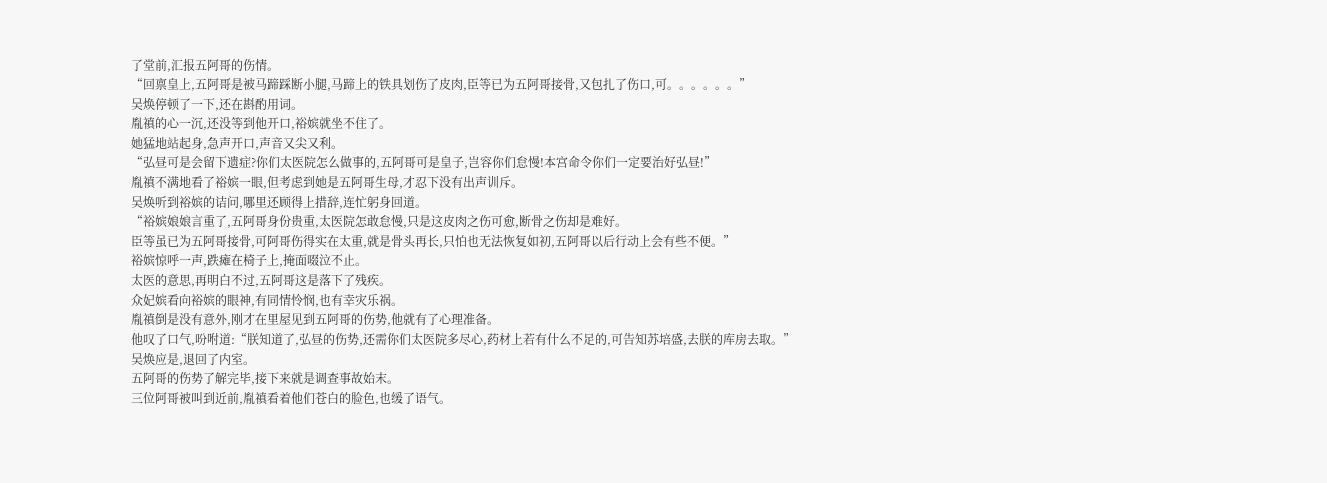了堂前,汇报五阿哥的伤情。
“回禀皇上,五阿哥是被马蹄踩断小腿,马蹄上的铁具划伤了皮肉,臣等已为五阿哥接骨,又包扎了伤口,可。。。。。。”
吴焕停顿了一下,还在斟酌用词。
胤禛的心一沉,还没等到他开口,裕嫔就坐不住了。
她猛地站起身,急声开口,声音又尖又利。
“弘昼可是会留下遗症?你们太医院怎么做事的,五阿哥可是皇子,岂容你们怠慢!本宫命令你们一定要治好弘昼!”
胤禛不满地看了裕嫔一眼,但考虑到她是五阿哥生母,才忍下没有出声训斥。
吴焕听到裕嫔的诘问,哪里还顾得上措辞,连忙躬身回道。
“裕嫔娘娘言重了,五阿哥身份贵重,太医院怎敢怠慢,只是这皮肉之伤可愈,断骨之伤却是难好。
臣等虽已为五阿哥接骨,可阿哥伤得实在太重,就是骨头再长,只怕也无法恢复如初,五阿哥以后行动上会有些不便。”
裕嫔惊呼一声,跌瘫在椅子上,掩面啜泣不止。
太医的意思,再明白不过,五阿哥这是落下了残疾。
众妃嫔看向裕嫔的眼神,有同情怜悯,也有幸灾乐祸。
胤禛倒是没有意外,刚才在里屋见到五阿哥的伤势,他就有了心理准备。
他叹了口气,吩咐道:“朕知道了,弘昼的伤势,还需你们太医院多尽心,药材上若有什么不足的,可告知苏培盛,去朕的库房去取。”
吴焕应是,退回了内室。
五阿哥的伤势了解完毕,接下来就是调查事故始末。
三位阿哥被叫到近前,胤禛看着他们苍白的脸色,也缓了语气。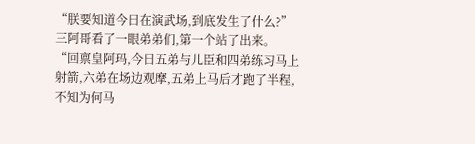“朕要知道今日在演武场,到底发生了什么?”
三阿哥看了一眼弟弟们,第一个站了出来。
“回禀皇阿玛,今日五弟与儿臣和四弟练习马上射箭,六弟在场边观摩,五弟上马后才跑了半程,不知为何马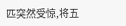匹突然受惊,将五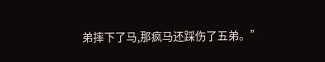弟摔下了马,那疯马还踩伤了五弟。”